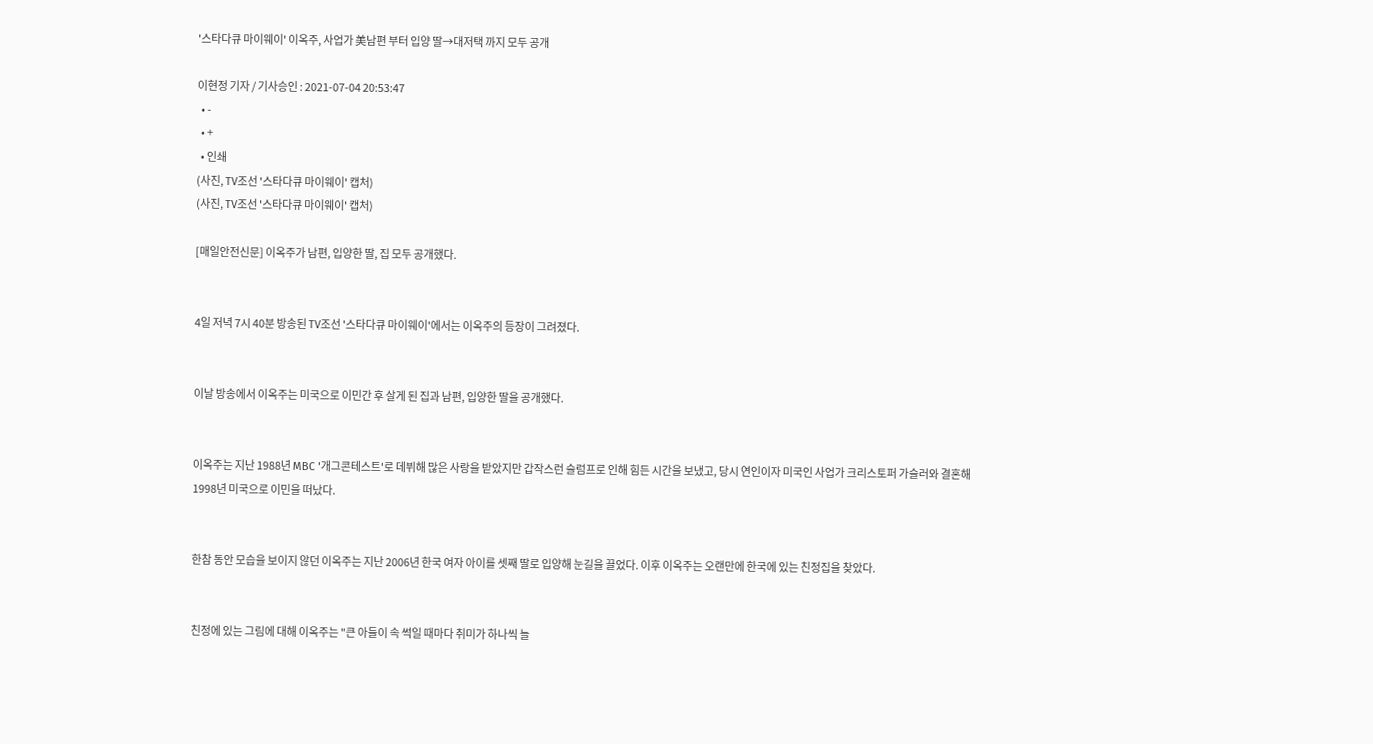'스타다큐 마이웨이' 이옥주, 사업가 美남편 부터 입양 딸→대저택 까지 모두 공개

이현정 기자 / 기사승인 : 2021-07-04 20:53:47
  • -
  • +
  • 인쇄
(사진, TV조선 '스타다큐 마이웨이' 캡처)
(사진, TV조선 '스타다큐 마이웨이' 캡처)

[매일안전신문] 이옥주가 남편, 입양한 딸, 집 모두 공개했다.


4일 저녁 7시 40분 방송된 TV조선 '스타다큐 마이웨이'에서는 이옥주의 등장이 그려졌다.


이날 방송에서 이옥주는 미국으로 이민간 후 살게 된 집과 남편, 입양한 딸을 공개했다.


이옥주는 지난 1988년 MBC '개그콘테스트'로 데뷔해 많은 사랑을 받았지만 갑작스런 슬럼프로 인해 힘든 시간을 보냈고, 당시 연인이자 미국인 사업가 크리스토퍼 가슬러와 결혼해 1998년 미국으로 이민을 떠났다.


한참 동안 모습을 보이지 않던 이옥주는 지난 2006년 한국 여자 아이를 셋째 딸로 입양해 눈길을 끌었다. 이후 이옥주는 오랜만에 한국에 있는 친정집을 찾았다.


친정에 있는 그림에 대해 이옥주는 "큰 아들이 속 썩일 때마다 취미가 하나씩 늘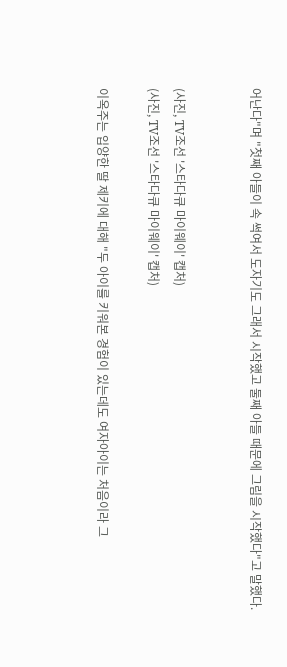어난다"며 "첫째 아들이 속 썩여서 도자기도 그래서 시작했고 둘째 아들 때문에 그림을 시작했다"고 말했다.


(사진, TV조선 '스타다큐 마이웨이' 캡처)
(사진, TV조선 '스타다큐 마이웨이' 캡처)

이옥주는 입양한 딸 제키에 대해 "두 아이를 키워본 경험이 있는데도 여자아이는 처음이라 그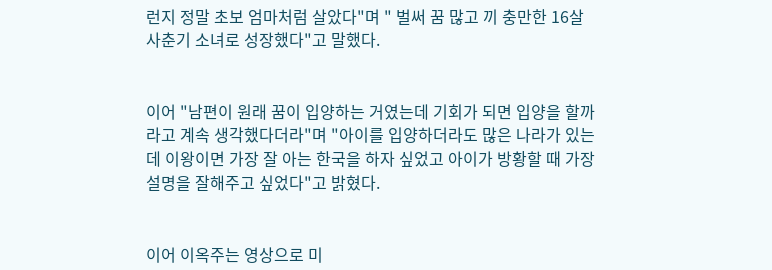런지 정말 초보 엄마처럼 살았다"며 " 벌써 꿈 많고 끼 충만한 16살 사춘기 소녀로 성장했다"고 말했다.


이어 "남편이 원래 꿈이 입양하는 거였는데 기회가 되면 입양을 할까라고 계속 생각했다더라"며 "아이를 입양하더라도 많은 나라가 있는데 이왕이면 가장 잘 아는 한국을 하자 싶었고 아이가 방황할 때 가장 설명을 잘해주고 싶었다"고 밝혔다.


이어 이옥주는 영상으로 미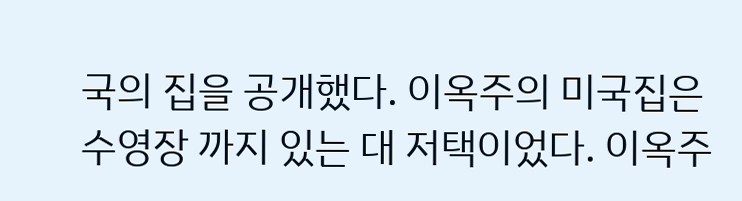국의 집을 공개했다. 이옥주의 미국집은 수영장 까지 있는 대 저택이었다. 이옥주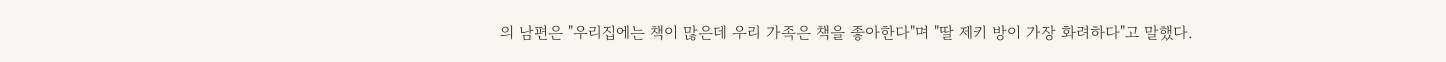의 남편은 "우리집에는 책이 많은데 우리 가족은 책을 좋아한다"며 "딸 제키 방이 가장 화려하다"고 말했다.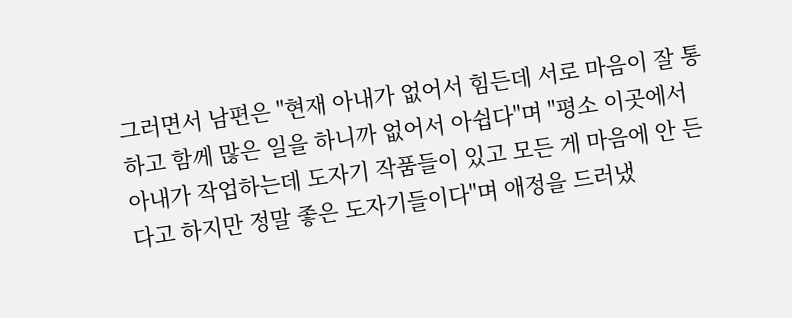그러면서 남편은 "현재 아내가 없어서 힘든데 서로 마음이 잘 통하고 함께 많은 일을 하니까 없어서 아쉽다"며 "평소 이곳에서 아내가 작업하는데 도자기 작품들이 있고 모든 게 마음에 안 든다고 하지만 정말 좋은 도자기들이다"며 애정을 드러냈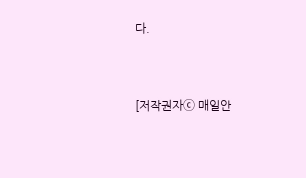다.


[저작권자ⓒ 매일안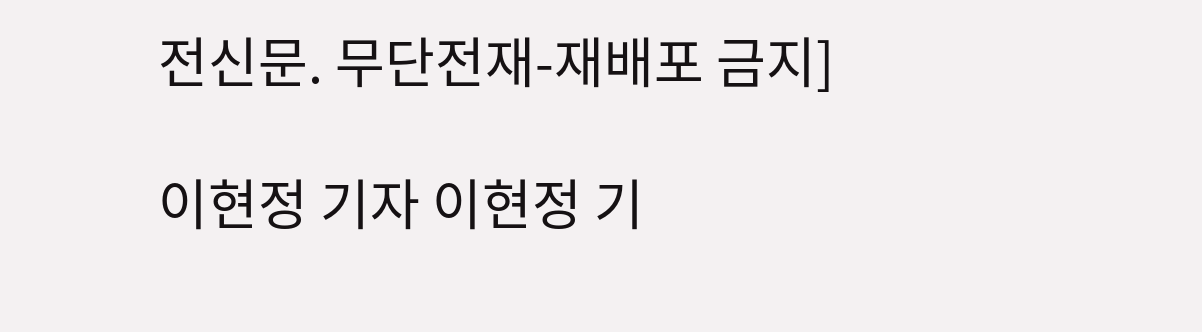전신문. 무단전재-재배포 금지]

이현정 기자 이현정 기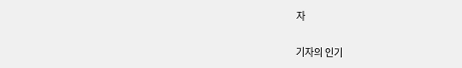자

기자의 인기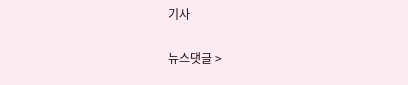기사

뉴스댓글 >